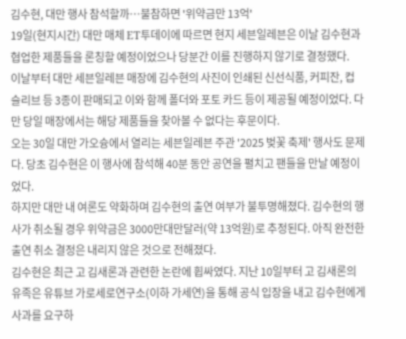김수현, 대만 행사 참석할까…불참하면 '위약금만 13억'
19일(현지시간) 대만 매체 ET투데이에 따르면 현지 세븐일레븐은 이날 김수현과 협업한 제품들을 론칭할 예정이었으나 당분간 이를 진행하지 않기로 결정했다.
이날부터 대만 세븐일레븐 매장에 김수현의 사진이 인쇄된 신선식품, 커피잔, 컵 슬리브 등 3종이 판매되고 이와 함께 폴더와 포토 카드 등이 제공될 예정이었다. 다만 당일 매장에서는 해당 제품들을 찾아볼 수 없다는 후문이다.
오는 30일 대만 가오슝에서 열리는 세븐일레븐 주관 '2025 벚꽃 축제' 행사도 문제다. 당초 김수현은 이 행사에 참석해 40분 동안 공연을 펼치고 팬들을 만날 예정이었다.
하지만 대만 내 여론도 약화하며 김수현의 출연 여부가 불투명해졌다. 김수현의 행사가 취소될 경우 위약금은 3000만대만달러(약 13억원)로 추정된다. 아직 완전한 출연 취소 결정은 내리지 않은 것으로 전해졌다.
김수현은 최근 고 김새론과 관련한 논란에 휩싸였다. 지난 10일부터 고 김새론의 유족은 유튜브 가로세로연구소(이하 가세연)을 통해 공식 입장을 내고 김수현에게 사과를 요구하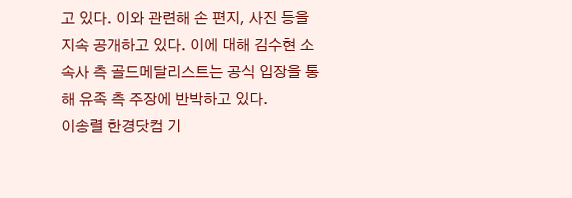고 있다. 이와 관련해 손 편지, 사진 등을 지속 공개하고 있다. 이에 대해 김수현 소속사 측 골드메달리스트는 공식 입장을 통해 유족 측 주장에 반박하고 있다.
이송렬 한경닷컴 기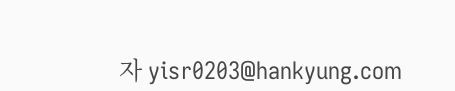자 yisr0203@hankyung.com